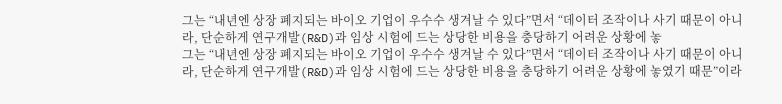그는 “내년엔 상장 폐지되는 바이오 기업이 우수수 생겨날 수 있다”면서 “데이터 조작이나 사기 때문이 아니라, 단순하게 연구개발(R&D)과 임상 시험에 드는 상당한 비용을 충당하기 어려운 상황에 놓
그는 “내년엔 상장 폐지되는 바이오 기업이 우수수 생겨날 수 있다”면서 “데이터 조작이나 사기 때문이 아니라, 단순하게 연구개발(R&D)과 임상 시험에 드는 상당한 비용을 충당하기 어려운 상황에 놓였기 때문”이라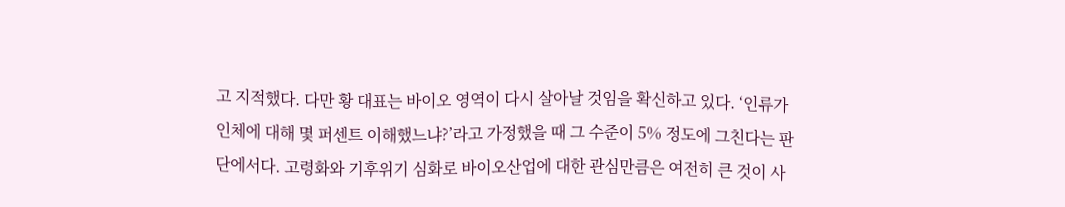고 지적했다. 다만 황 대표는 바이오 영역이 다시 살아날 것임을 확신하고 있다. ‘인류가 인체에 대해 몇 퍼센트 이해했느냐?’라고 가정했을 때 그 수준이 5% 정도에 그친다는 판단에서다. 고령화와 기후위기 심화로 바이오산업에 대한 관심만큼은 여전히 큰 것이 사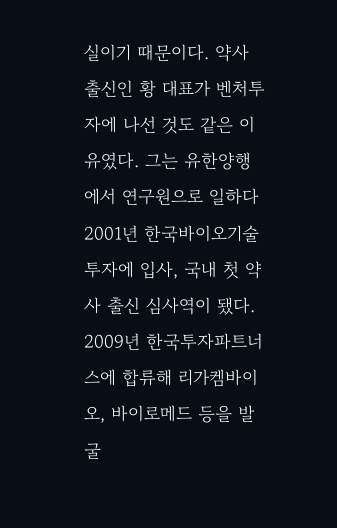실이기 때문이다. 약사 출신인 황 대표가 벤처투자에 나선 것도 같은 이유였다. 그는 유한양행에서 연구원으로 일하다 2001년 한국바이오기술투자에 입사, 국내 첫 약사 출신 심사역이 됐다. 2009년 한국투자파트너스에 합류해 리가켐바이오, 바이로메드 등을 발굴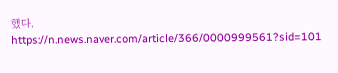했다. https://n.news.naver.com/article/366/0000999561?sid=101